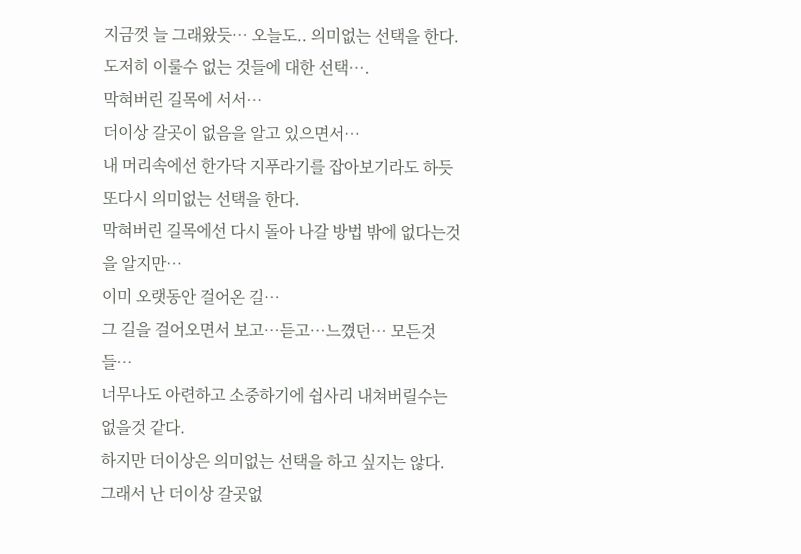지금껏 늘 그래왔듯… 오늘도.. 의미없는 선택을 한다.
도저히 이룰수 없는 것들에 대한 선택….
막혀버린 길목에 서서…
더이상 갈곳이 없음을 알고 있으면서…
내 머리속에선 한가닥 지푸라기를 잡아보기라도 하듯
또다시 의미없는 선택을 한다.
막혀버린 길목에선 다시 돌아 나갈 방법 밖에 없다는것을 알지만…
이미 오랫동안 걸어온 길…
그 길을 걸어오면서 보고…듣고…느꼈던… 모든것들…
너무나도 아련하고 소중하기에 쉽사리 내쳐버릴수는 없을것 같다.
하지만 더이상은 의미없는 선택을 하고 싶지는 않다.
그래서 난 더이상 갈곳없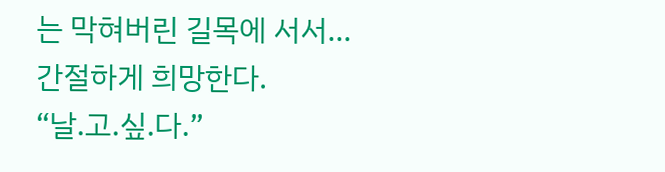는 막혀버린 길목에 서서…
간절하게 희망한다.
“날.고.싶.다.”